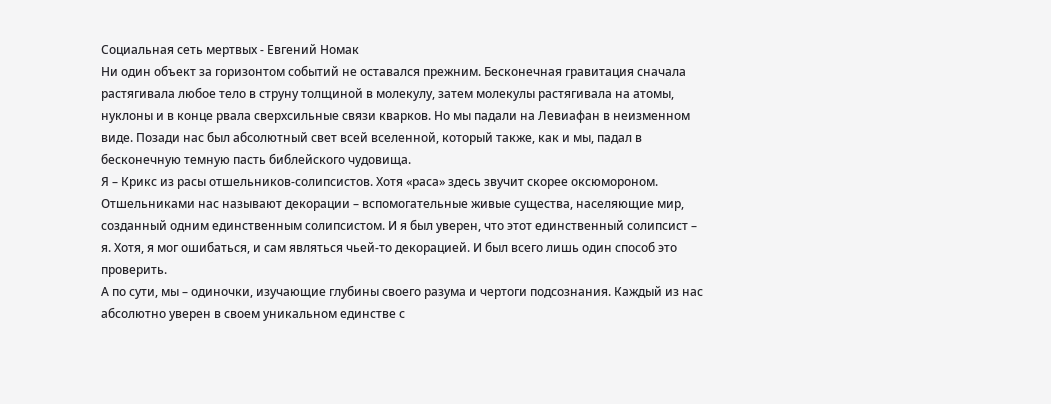Социальная сеть мертвых - Евгений Номак
Ни один объект за горизонтом событий не оставался прежним. Бесконечная гравитация сначала растягивала любое тело в струну толщиной в молекулу, затем молекулы растягивала на атомы, нуклоны и в конце рвала сверхсильные связи кварков. Но мы падали на Левиафан в неизменном виде. Позади нас был абсолютный свет всей вселенной, который также, как и мы, падал в бесконечную темную пасть библейского чудовища.
Я – Крикс из расы отшельников-солипсистов. Хотя «раса» здесь звучит скорее оксюмороном. Отшельниками нас называют декорации – вспомогательные живые существа, населяющие мир, созданный одним единственным солипсистом. И я был уверен, что этот единственный солипсист – я. Хотя, я мог ошибаться, и сам являться чьей-то декорацией. И был всего лишь один способ это проверить.
А по сути, мы – одиночки, изучающие глубины своего разума и чертоги подсознания. Каждый из нас абсолютно уверен в своем уникальном единстве с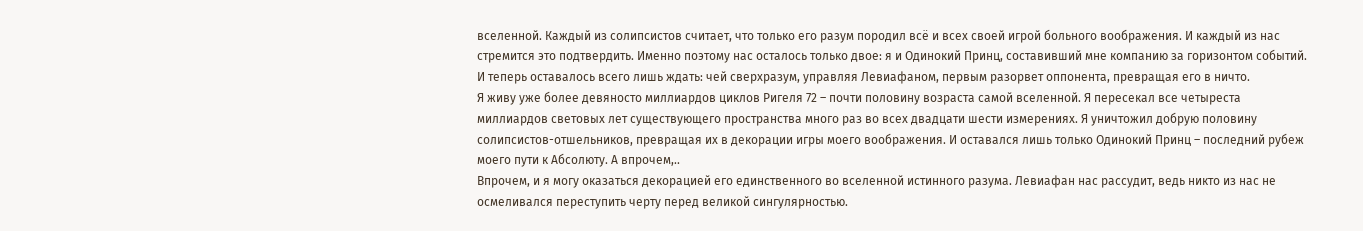вселенной. Каждый из солипсистов считает, что только его разум породил всё и всех своей игрой больного воображения. И каждый из нас стремится это подтвердить. Именно поэтому нас осталось только двое: я и Одинокий Принц, составивший мне компанию за горизонтом событий. И теперь оставалось всего лишь ждать: чей сверхразум, управляя Левиафаном, первым разорвет оппонента, превращая его в ничто.
Я живу уже более девяносто миллиардов циклов Ригеля 72 – почти половину возраста самой вселенной. Я пересекал все четыреста миллиардов световых лет существующего пространства много раз во всех двадцати шести измерениях. Я уничтожил добрую половину солипсистов-отшельников, превращая их в декорации игры моего воображения. И оставался лишь только Одинокий Принц – последний рубеж моего пути к Абсолюту. А впрочем,..
Впрочем, и я могу оказаться декорацией его единственного во вселенной истинного разума. Левиафан нас рассудит, ведь никто из нас не осмеливался переступить черту перед великой сингулярностью.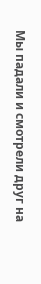Мы падали и смотрели друг на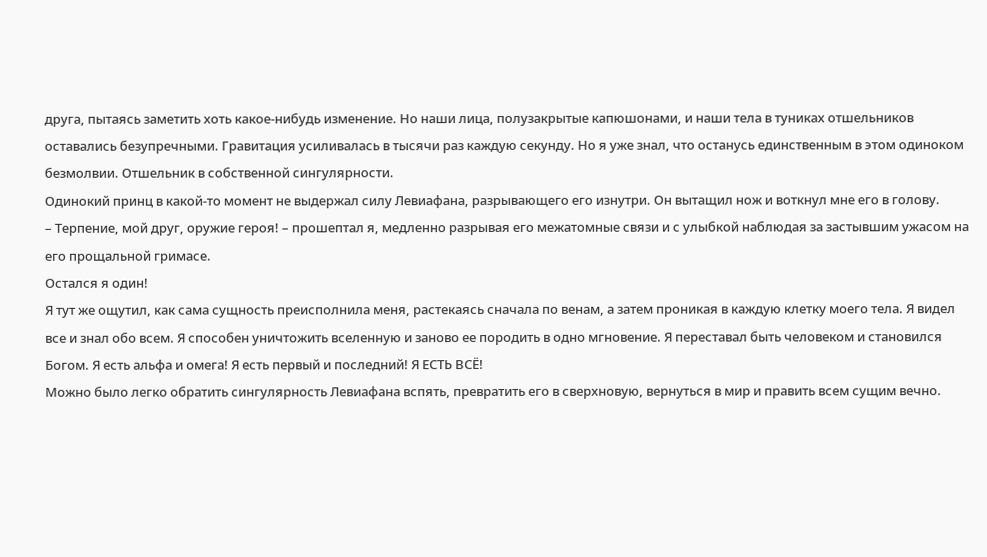друга, пытаясь заметить хоть какое-нибудь изменение. Но наши лица, полузакрытые капюшонами, и наши тела в туниках отшельников оставались безупречными. Гравитация усиливалась в тысячи раз каждую секунду. Но я уже знал, что останусь единственным в этом одиноком безмолвии. Отшельник в собственной сингулярности.
Одинокий принц в какой-то момент не выдержал силу Левиафана, разрывающего его изнутри. Он вытащил нож и воткнул мне его в голову.
– Терпение, мой друг, оружие героя! – прошептал я, медленно разрывая его межатомные связи и с улыбкой наблюдая за застывшим ужасом на его прощальной гримасе.
Остался я один!
Я тут же ощутил, как сама сущность преисполнила меня, растекаясь сначала по венам, а затем проникая в каждую клетку моего тела. Я видел все и знал обо всем. Я способен уничтожить вселенную и заново ее породить в одно мгновение. Я переставал быть человеком и становился Богом. Я есть альфа и омега! Я есть первый и последний! Я ЕСТЬ ВСЁ!
Можно было легко обратить сингулярность Левиафана вспять, превратить его в сверхновую, вернуться в мир и править всем сущим вечно.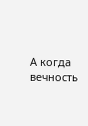А когда вечность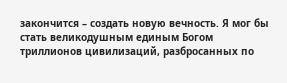закончится – создать новую вечность. Я мог бы стать великодушным единым Богом триллионов цивилизаций, разбросанных по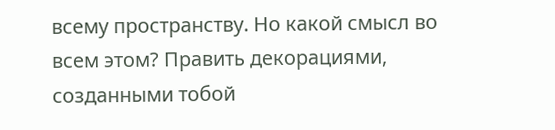всему пространству. Но какой смысл во всем этом? Править декорациями, созданными тобой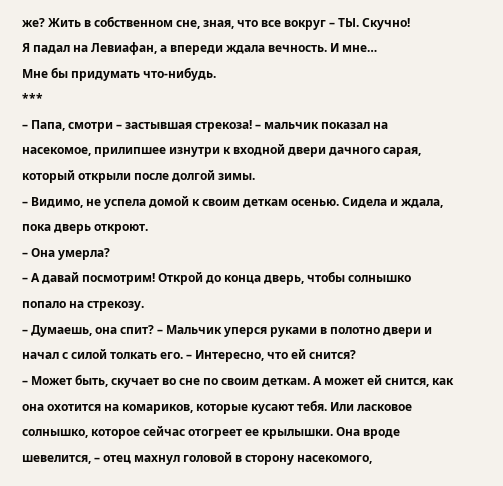же? Жить в собственном сне, зная, что все вокруг – ТЫ. Скучно!
Я падал на Левиафан, а впереди ждала вечность. И мне…
Мне бы придумать что-нибудь.
***
– Папа, смотри – застывшая стрекоза! – мальчик показал на насекомое, прилипшее изнутри к входной двери дачного сарая, который открыли после долгой зимы.
– Видимо, не успела домой к своим деткам осенью. Сидела и ждала, пока дверь откроют.
– Она умерла?
– А давай посмотрим! Открой до конца дверь, чтобы солнышко попало на стрекозу.
– Думаешь, она спит? – Мальчик уперся руками в полотно двери и начал с силой толкать его. – Интересно, что ей снится?
– Может быть, скучает во сне по своим деткам. А может ей снится, как она охотится на комариков, которые кусают тебя. Или ласковое солнышко, которое сейчас отогреет ее крылышки. Она вроде шевелится, – отец махнул головой в сторону насекомого,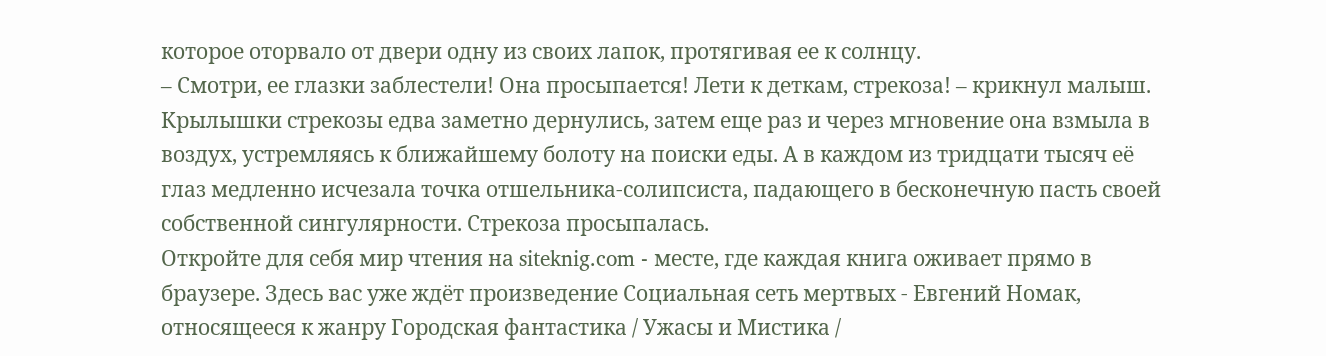которое оторвало от двери одну из своих лапок, протягивая ее к солнцу.
– Смотри, ее глазки заблестели! Она просыпается! Лети к деткам, стрекоза! – крикнул малыш.
Крылышки стрекозы едва заметно дернулись, затем еще раз и через мгновение она взмыла в воздух, устремляясь к ближайшему болоту на поиски еды. А в каждом из тридцати тысяч её глаз медленно исчезала точка отшельника-солипсиста, падающего в бесконечную пасть своей собственной сингулярности. Стрекоза просыпалась.
Откройте для себя мир чтения на siteknig.com - месте, где каждая книга оживает прямо в браузере. Здесь вас уже ждёт произведение Социальная сеть мертвых - Евгений Номак, относящееся к жанру Городская фантастика / Ужасы и Мистика /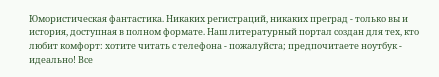Юмористическая фантастика. Никаких регистраций, никаких преград - только вы и история, доступная в полном формате. Наш литературный портал создан для тех, кто любит комфорт: хотите читать с телефона - пожалуйста; предпочитаете ноутбук - идеально! Все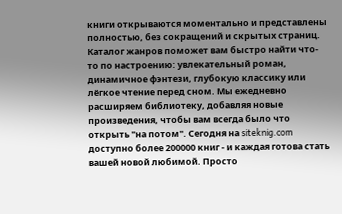книги открываются моментально и представлены полностью, без сокращений и скрытых страниц. Каталог жанров поможет вам быстро найти что-то по настроению: увлекательный роман, динамичное фэнтези, глубокую классику или лёгкое чтение перед сном. Мы ежедневно расширяем библиотеку, добавляя новые произведения, чтобы вам всегда было что открыть "на потом". Сегодня на siteknig.com доступно более 200000 книг - и каждая готова стать вашей новой любимой. Просто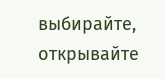выбирайте, открывайте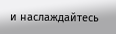и наслаждайтесь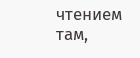чтением там,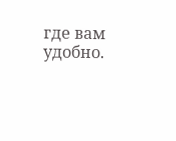где вам удобно.